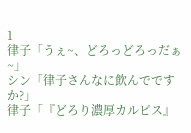1
律子「うぇ~、どろっどろっだぁ~」
シン「律子さんなに飲んでですか?」
律子「『どろり濃厚カルピス』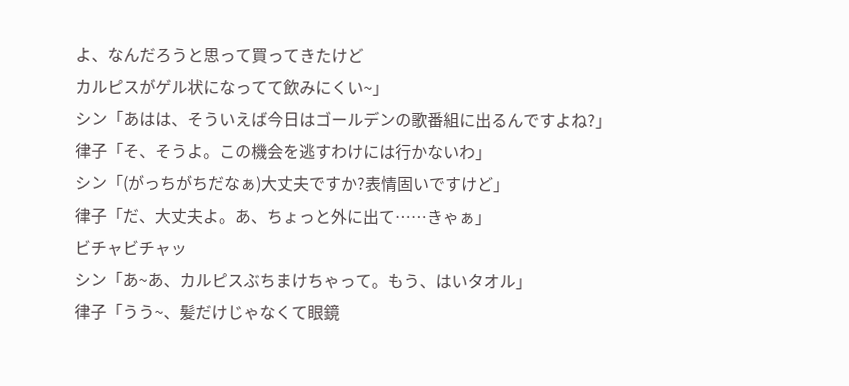よ、なんだろうと思って買ってきたけど
カルピスがゲル状になってて飲みにくい~」
シン「あはは、そういえば今日はゴールデンの歌番組に出るんですよね?」
律子「そ、そうよ。この機会を逃すわけには行かないわ」
シン「(がっちがちだなぁ)大丈夫ですか?表情固いですけど」
律子「だ、大丈夫よ。あ、ちょっと外に出て……きゃぁ」
ビチャビチャッ
シン「あ~あ、カルピスぶちまけちゃって。もう、はいタオル」
律子「うう~、髪だけじゃなくて眼鏡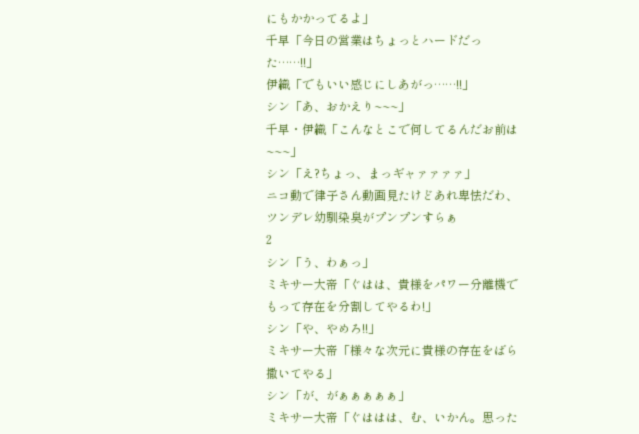にもかかってるよ」
千早「今日の営業はちょっとハードだった……!!」
伊織「でもいい感じにしあがっ……!!」
シン「あ、おかえり~~~」
千早・伊織「こんなとこで何してるんだお前は~~~」
シン「え?ちょっ、まっギャァァァァ」
ニコ動で律子さん動画見たけどあれ卑怯だわ、ツンデレ幼馴染臭がプンプンすらぁ
2
シン「う、わぁっ」
ミキサー大帝「ぐはは、貴様をパワー分離機でもって存在を分割してやるわ!」
シン「や、やめろ!!」
ミキサー大帝「様々な次元に貴様の存在をばら撒いてやる」
シン「が、がぁぁぁぁぁ」
ミキサー大帝「ぐははは、む、いかん。思った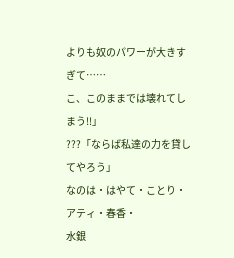よりも奴のパワーが大きすぎて……
こ、このままでは壊れてしまう!!」
???「ならば私達の力を貸してやろう」
なのは・はやて・ことり・アティ・春香・
水銀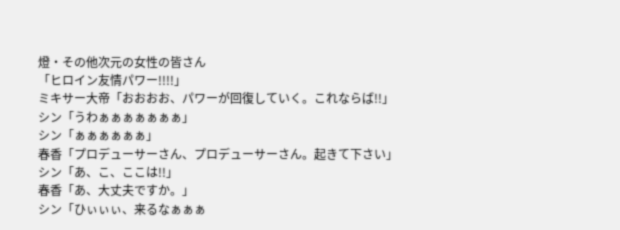燈・その他次元の女性の皆さん
「ヒロイン友情パワー!!!!」
ミキサー大帝「おおおお、パワーが回復していく。これならば!!」
シン「うわぁぁぁぁぁぁぁ」
シン「ぁぁぁぁぁぁ」
春香「プロデューサーさん、プロデューサーさん。起きて下さい」
シン「あ、こ、ここは!!」
春香「あ、大丈夫ですか。」
シン「ひぃぃぃ、来るなぁぁぁ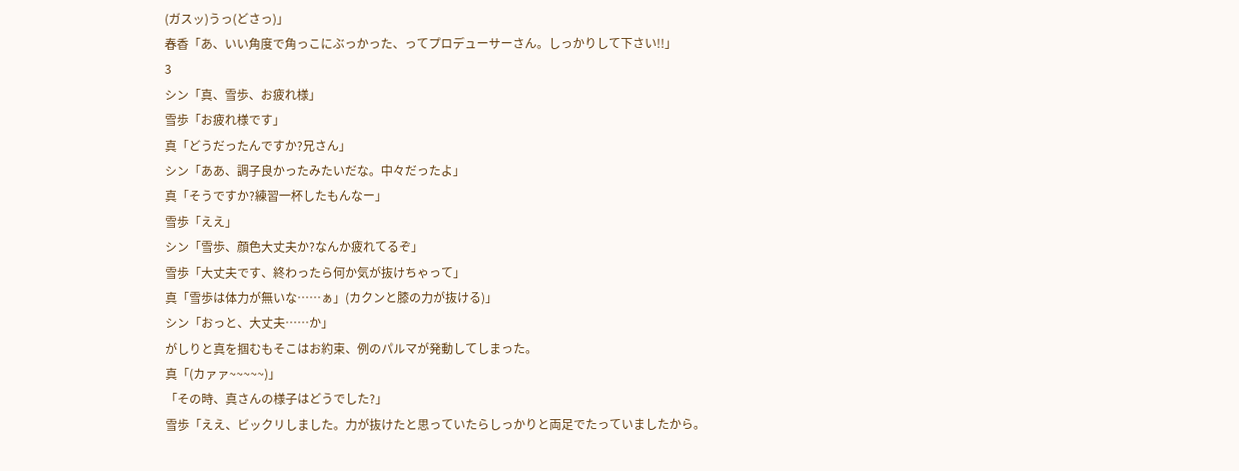(ガスッ)うっ(どさっ)」
春香「あ、いい角度で角っこにぶっかった、ってプロデューサーさん。しっかりして下さい!!」
3
シン「真、雪歩、お疲れ様」
雪歩「お疲れ様です」
真「どうだったんですか?兄さん」
シン「ああ、調子良かったみたいだな。中々だったよ」
真「そうですか?練習一杯したもんなー」
雪歩「ええ」
シン「雪歩、顔色大丈夫か?なんか疲れてるぞ」
雪歩「大丈夫です、終わったら何か気が抜けちゃって」
真「雪歩は体力が無いな……ぁ」(カクンと膝の力が抜ける)」
シン「おっと、大丈夫……か」
がしりと真を掴むもそこはお約束、例のパルマが発動してしまった。
真「(カァァ~~~~~)」
「その時、真さんの様子はどうでした?」
雪歩「ええ、ビックリしました。力が抜けたと思っていたらしっかりと両足でたっていましたから。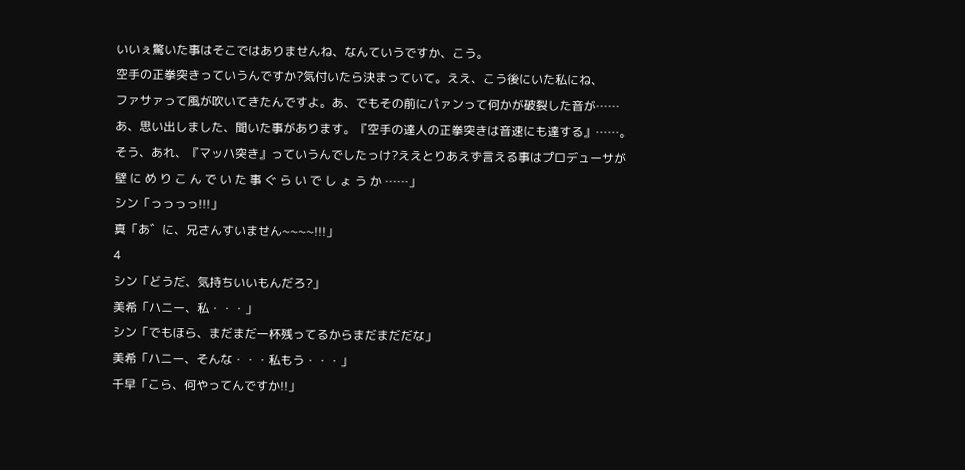いいぇ驚いた事はそこではありませんね、なんていうですか、こう。
空手の正拳突きっていうんですか?気付いたら決まっていて。ええ、こう後にいた私にね、
ファサァって風が吹いてきたんですよ。あ、でもその前にパァンって何かが破裂した音が……
あ、思い出しました、聞いた事があります。『空手の達人の正拳突きは音速にも達する』……。
そう、あれ、『マッハ突き』っていうんでしたっけ?ええとりあえず言える事はプロデューサが
壁 に め り こ ん で い た 事 ぐ ら い で し ょ う か ……」
シン「っっっっ!!!」
真「あ゛に、兄さんすいません~~~~!!!」
4
シン「どうだ、気持ちいいもんだろ?」
美希「ハニー、私・・・」
シン「でもほら、まだまだ一杯残ってるからまだまだだな」
美希「ハニー、そんな・・・私もう・・・」
千早「こら、何やってんですか!!」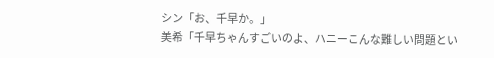シン「お、千早か。」
美希「千早ちゃんすごいのよ、ハニーこんな難しい問題とい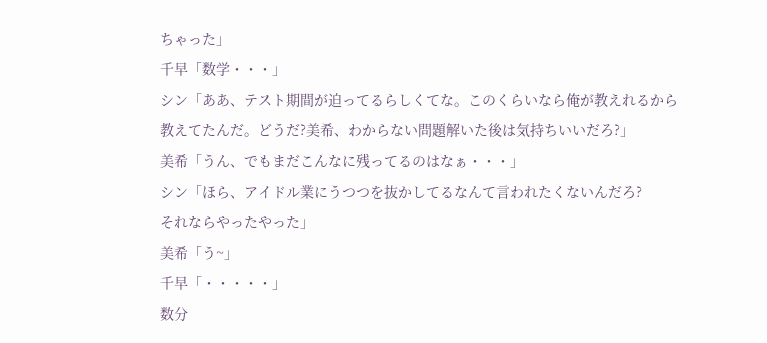ちゃった」
千早「数学・・・」
シン「ああ、テスト期間が迫ってるらしくてな。このくらいなら俺が教えれるから
教えてたんだ。どうだ?美希、わからない問題解いた後は気持ちいいだろ?」
美希「うん、でもまだこんなに残ってるのはなぁ・・・」
シン「ほら、アイドル業にうつつを抜かしてるなんて言われたくないんだろ?
それならやったやった」
美希「う~」
千早「・・・・・」
数分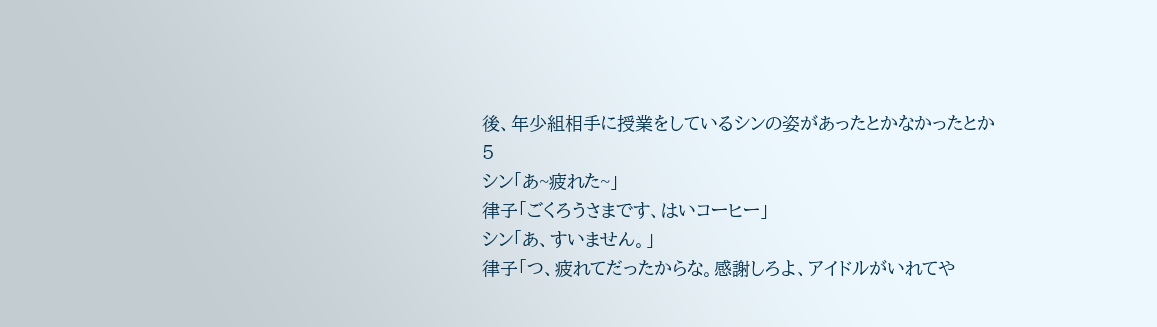後、年少組相手に授業をしているシンの姿があったとかなかったとか
5
シン「あ~疲れた~」
律子「ごくろうさまです、はいコーヒー」
シン「あ、すいません。」
律子「つ、疲れてだったからな。感謝しろよ、アイドルがいれてや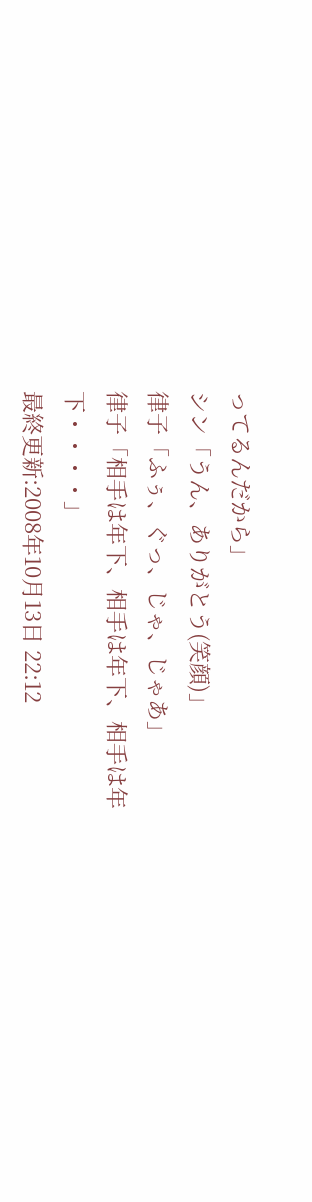ってるんだから」
シン「うん、ありがとう(笑顔)」
律子「ふぅ、ぐっ、じゃ、じゃあ」
律子「相手は年下、相手は年下、相手は年下・・・・」
最終更新:2008年10月13日 22:12